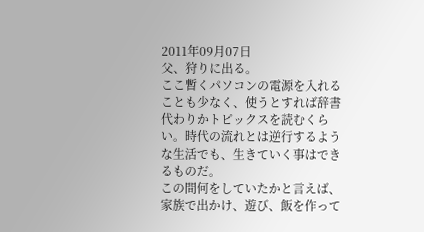2011年09月07日
父、狩りに出る。
ここ暫くパソコンの電源を入れることも少なく、使うとすれば辞書代わりかトピックスを読むくらい。時代の流れとは逆行するような生活でも、生きていく事はできるものだ。
この間何をしていたかと言えば、家族で出かけ、遊び、飯を作って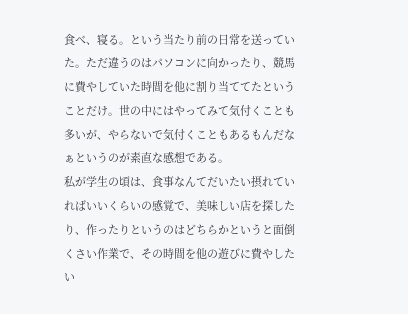食べ、寝る。という当たり前の日常を送っていた。ただ違うのはパソコンに向かったり、競馬に費やしていた時間を他に割り当ててたということだけ。世の中にはやってみて気付くことも多いが、やらないで気付くこともあるもんだなぁというのが素直な感想である。
私が学生の頃は、食事なんてだいたい摂れていればいいくらいの感覚で、美味しい店を探したり、作ったりというのはどちらかというと面倒くさい作業で、その時間を他の遊びに費やしたい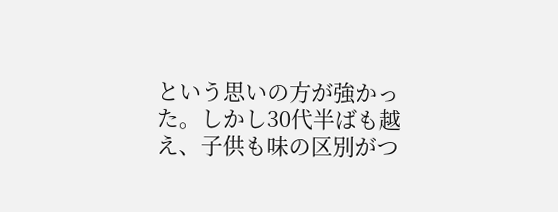という思いの方が強かった。しかし30代半ばも越え、子供も味の区別がつ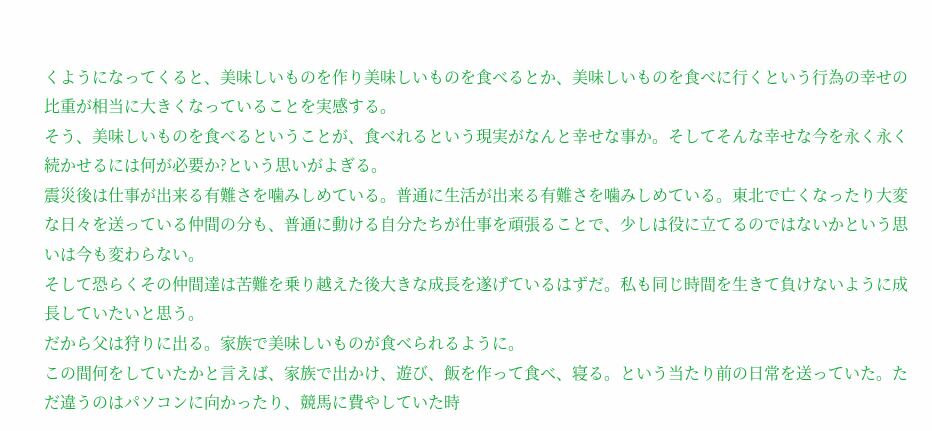くようになってくると、美味しいものを作り美味しいものを食べるとか、美味しいものを食べに行くという行為の幸せの比重が相当に大きくなっていることを実感する。
そう、美味しいものを食べるということが、食べれるという現実がなんと幸せな事か。そしてそんな幸せな今を永く永く続かせるには何が必要か?という思いがよぎる。
震災後は仕事が出来る有難さを噛みしめている。普通に生活が出来る有難さを噛みしめている。東北で亡くなったり大変な日々を送っている仲間の分も、普通に動ける自分たちが仕事を頑張ることで、少しは役に立てるのではないかという思いは今も変わらない。
そして恐らくその仲間達は苦難を乗り越えた後大きな成長を遂げているはずだ。私も同じ時間を生きて負けないように成長していたいと思う。
だから父は狩りに出る。家族で美味しいものが食べられるように。
この間何をしていたかと言えば、家族で出かけ、遊び、飯を作って食べ、寝る。という当たり前の日常を送っていた。ただ違うのはパソコンに向かったり、競馬に費やしていた時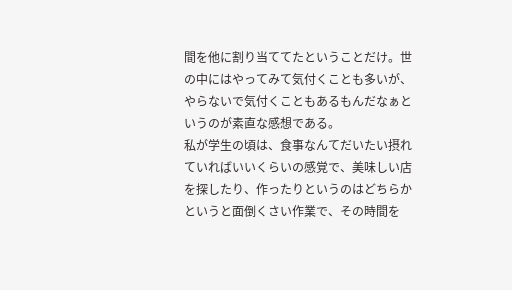間を他に割り当ててたということだけ。世の中にはやってみて気付くことも多いが、やらないで気付くこともあるもんだなぁというのが素直な感想である。
私が学生の頃は、食事なんてだいたい摂れていればいいくらいの感覚で、美味しい店を探したり、作ったりというのはどちらかというと面倒くさい作業で、その時間を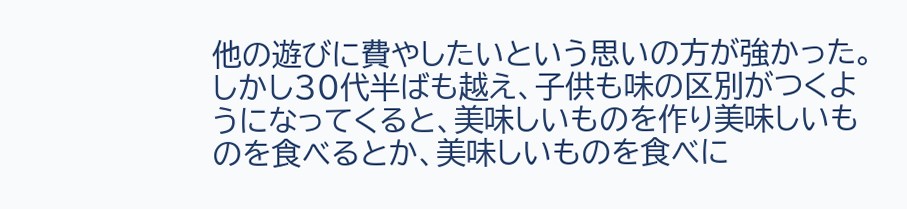他の遊びに費やしたいという思いの方が強かった。しかし30代半ばも越え、子供も味の区別がつくようになってくると、美味しいものを作り美味しいものを食べるとか、美味しいものを食べに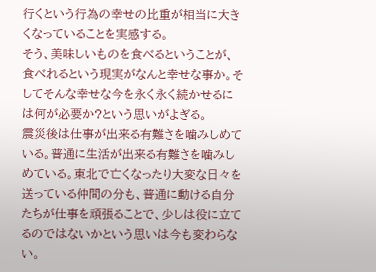行くという行為の幸せの比重が相当に大きくなっていることを実感する。
そう、美味しいものを食べるということが、食べれるという現実がなんと幸せな事か。そしてそんな幸せな今を永く永く続かせるには何が必要か?という思いがよぎる。
震災後は仕事が出来る有難さを噛みしめている。普通に生活が出来る有難さを噛みしめている。東北で亡くなったり大変な日々を送っている仲間の分も、普通に動ける自分たちが仕事を頑張ることで、少しは役に立てるのではないかという思いは今も変わらない。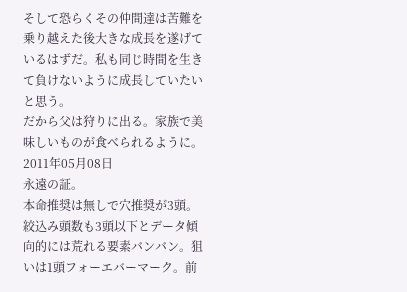そして恐らくその仲間達は苦難を乗り越えた後大きな成長を遂げているはずだ。私も同じ時間を生きて負けないように成長していたいと思う。
だから父は狩りに出る。家族で美味しいものが食べられるように。
2011年05月08日
永遠の証。
本命推奨は無しで穴推奨が3頭。絞込み頭数も3頭以下とデータ傾向的には荒れる要素バンバン。狙いは1頭フォーエバーマーク。前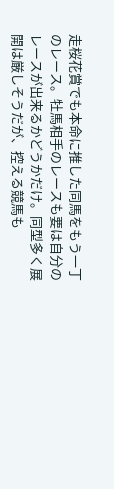走桜花賞でも本命に推した同馬をもう一丁のレース。牡馬相手のレースも要は自分のレースが出来るかどうかだけ。同型多く展開は厳しそうだが、控える競馬も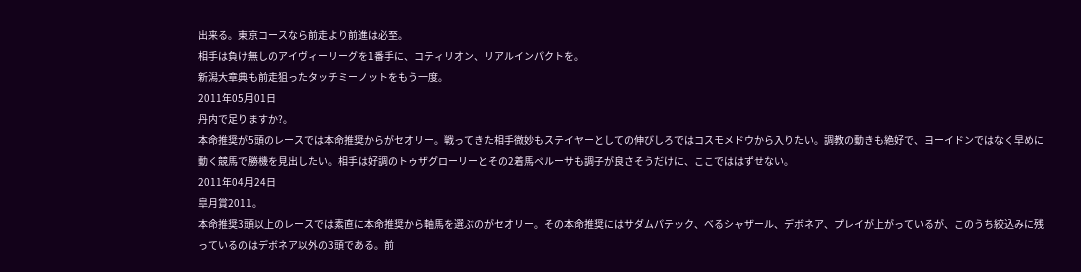出来る。東京コースなら前走より前進は必至。
相手は負け無しのアイヴィーリーグを1番手に、コティリオン、リアルインパクトを。
新潟大章典も前走狙ったタッチミーノットをもう一度。
2011年05月01日
丹内で足りますか?。
本命推奨が5頭のレースでは本命推奨からがセオリー。戦ってきた相手微妙もステイヤーとしての伸びしろではコスモメドウから入りたい。調教の動きも絶好で、ヨーイドンではなく早めに動く競馬で勝機を見出したい。相手は好調のトゥザグローリーとその2着馬ペルーサも調子が良さそうだけに、ここでははずせない。
2011年04月24日
皐月賞2011。
本命推奨3頭以上のレースでは素直に本命推奨から軸馬を選ぶのがセオリー。その本命推奨にはサダムパテック、ベるシャザール、デボネア、プレイが上がっているが、このうち絞込みに残っているのはデボネア以外の3頭である。前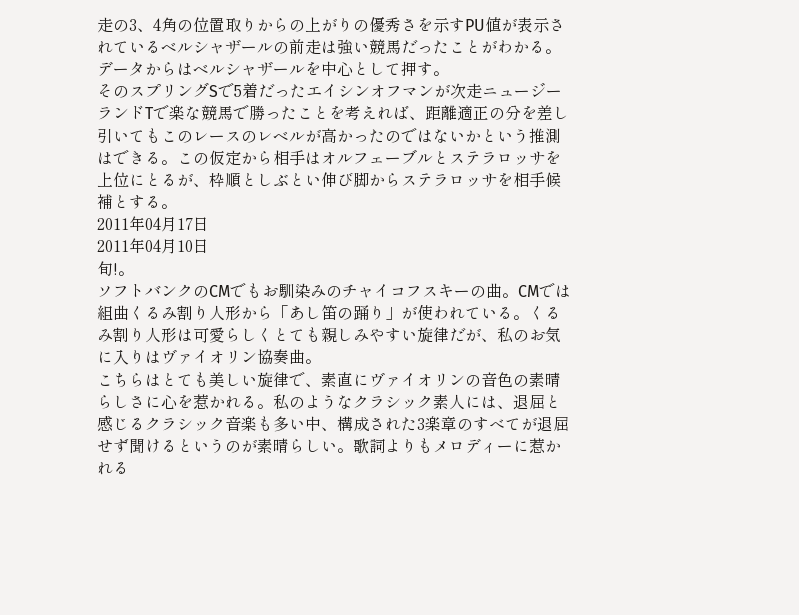走の3、4角の位置取りからの上がりの優秀さを示すPU値が表示されているベルシャザールの前走は強い競馬だったことがわかる。データからはベルシャザールを中心として押す。
そのスプリングSで5着だったエイシンオフマンが次走ニュージーランドTで楽な競馬で勝ったことを考えれば、距離適正の分を差し引いてもこのレースのレベルが高かったのではないかという推測はできる。この仮定から相手はオルフェーブルとステラロッサを上位にとるが、枠順としぶとい伸び脚からステラロッサを相手候補とする。
2011年04月17日
2011年04月10日
旬!。
ソフトバンクのCMでもお馴染みのチャイコフスキーの曲。CMでは組曲くるみ割り人形から「あし笛の踊り」が使われている。くるみ割り人形は可愛らしくとても親しみやすい旋律だが、私のお気に入りはヴァイオリン協奏曲。
こちらはとても美しい旋律で、素直にヴァイオリンの音色の素晴らしさに心を惹かれる。私のようなクラシック素人には、退屈と感じるクラシック音楽も多い中、構成された3楽章のすべてが退屈せず聞けるというのが素晴らしい。歌詞よりもメロディーに惹かれる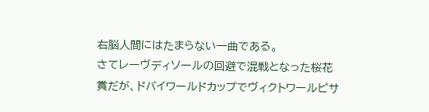右脳人間にはたまらない一曲である。
さてレーヴディソールの回避で混戦となった桜花賞だが、ドバイワールドカップでヴィクトワールピサ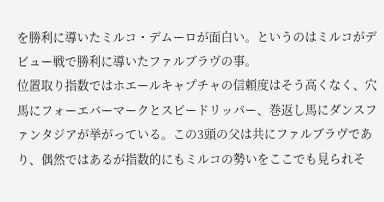を勝利に導いたミルコ・デムーロが面白い。というのはミルコがデビュー戦で勝利に導いたファルブラヴの事。
位置取り指数ではホエールキャプチャの信頼度はそう高くなく、穴馬にフォーエバーマークとスピードリッパー、巻返し馬にダンスファンタジアが挙がっている。この3頭の父は共にファルブラヴであり、偶然ではあるが指数的にもミルコの勢いをここでも見られそ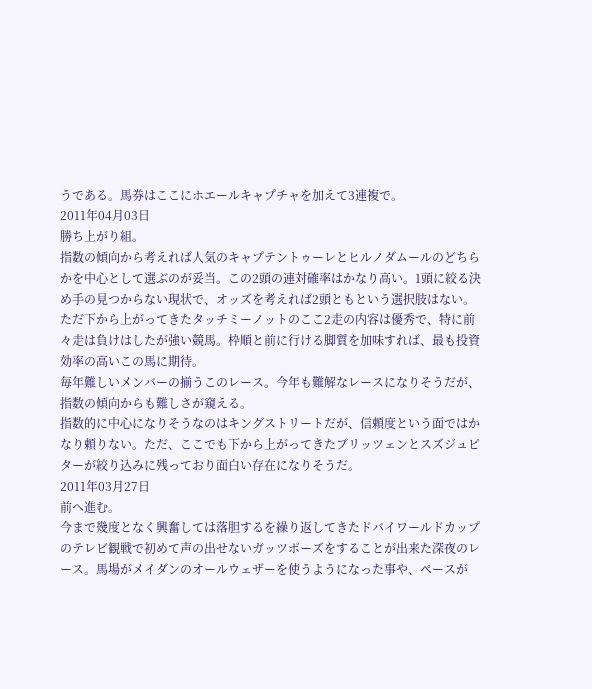うである。馬券はここにホエールキャプチャを加えて3連複で。
2011年04月03日
勝ち上がり組。
指数の傾向から考えれば人気のキャプテントゥーレとヒルノダムールのどちらかを中心として選ぶのが妥当。この2頭の連対確率はかなり高い。1頭に絞る決め手の見つからない現状で、オッズを考えれば2頭ともという選択肢はない。
ただ下から上がってきたタッチミーノットのここ2走の内容は優秀で、特に前々走は負けはしたが強い競馬。枠順と前に行ける脚質を加味すれば、最も投資効率の高いこの馬に期待。
毎年難しいメンバーの揃うこのレース。今年も難解なレースになりそうだが、指数の傾向からも難しさが窺える。
指数的に中心になりそうなのはキングストリートだが、信頼度という面ではかなり頼りない。ただ、ここでも下から上がってきたブリッツェンとスズジュピターが絞り込みに残っており面白い存在になりそうだ。
2011年03月27日
前へ進む。
今まで幾度となく興奮しては落胆するを繰り返してきたドバイワールドカップのテレビ観戦で初めて声の出せないガッツポーズをすることが出来た深夜のレース。馬場がメイダンのオールウェザーを使うようになった事や、ペースが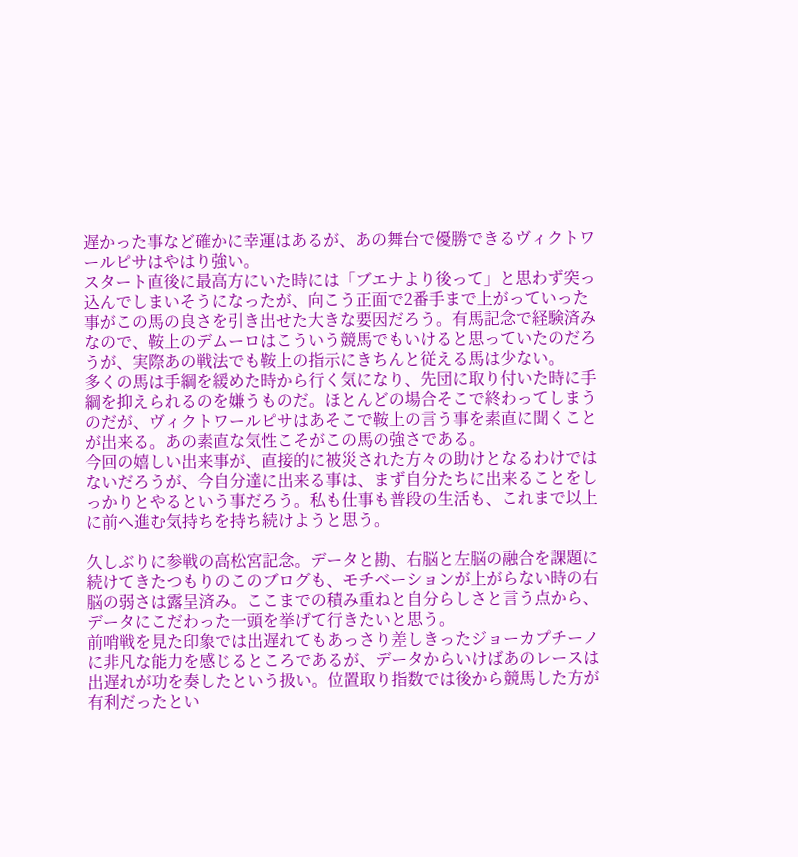遅かった事など確かに幸運はあるが、あの舞台で優勝できるヴィクトワールピサはやはり強い。
スタート直後に最高方にいた時には「ブエナより後って」と思わず突っ込んでしまいそうになったが、向こう正面で2番手まで上がっていった事がこの馬の良さを引き出せた大きな要因だろう。有馬記念で経験済みなので、鞍上のデムーロはこういう競馬でもいけると思っていたのだろうが、実際あの戦法でも鞍上の指示にきちんと従える馬は少ない。
多くの馬は手綱を緩めた時から行く気になり、先団に取り付いた時に手綱を抑えられるのを嫌うものだ。ほとんどの場合そこで終わってしまうのだが、ヴィクトワールピサはあそこで鞍上の言う事を素直に聞くことが出来る。あの素直な気性こそがこの馬の強さである。
今回の嬉しい出来事が、直接的に被災された方々の助けとなるわけではないだろうが、今自分達に出来る事は、まず自分たちに出来ることをしっかりとやるという事だろう。私も仕事も普段の生活も、これまで以上に前へ進む気持ちを持ち続けようと思う。

久しぶりに参戦の高松宮記念。データと勘、右脳と左脳の融合を課題に続けてきたつもりのこのブログも、モチベーションが上がらない時の右脳の弱さは露呈済み。ここまでの積み重ねと自分らしさと言う点から、データにこだわった一頭を挙げて行きたいと思う。
前哨戦を見た印象では出遅れてもあっさり差しきったジョーカプチーノに非凡な能力を感じるところであるが、データからいけばあのレースは出遅れが功を奏したという扱い。位置取り指数では後から競馬した方が有利だったとい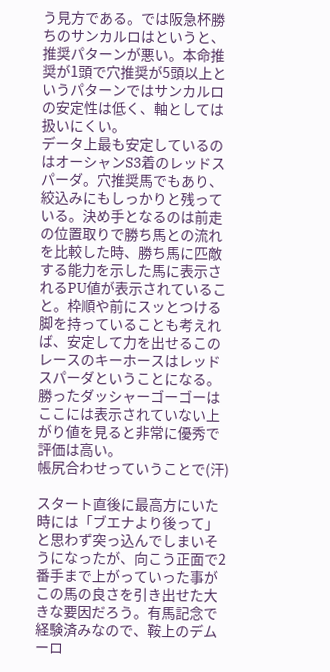う見方である。では阪急杯勝ちのサンカルロはというと、推奨パターンが悪い。本命推奨が1頭で穴推奨が5頭以上というパターンではサンカルロの安定性は低く、軸としては扱いにくい。
データ上最も安定しているのはオーシャンS3着のレッドスパーダ。穴推奨馬でもあり、絞込みにもしっかりと残っている。決め手となるのは前走の位置取りで勝ち馬との流れを比較した時、勝ち馬に匹敵する能力を示した馬に表示されるPU値が表示されていること。枠順や前にスッとつける脚を持っていることも考えれば、安定して力を出せるこのレースのキーホースはレッドスパーダということになる。勝ったダッシャーゴーゴーはここには表示されていない上がり値を見ると非常に優秀で評価は高い。
帳尻合わせっていうことで(汗)

スタート直後に最高方にいた時には「ブエナより後って」と思わず突っ込んでしまいそうになったが、向こう正面で2番手まで上がっていった事がこの馬の良さを引き出せた大きな要因だろう。有馬記念で経験済みなので、鞍上のデムーロ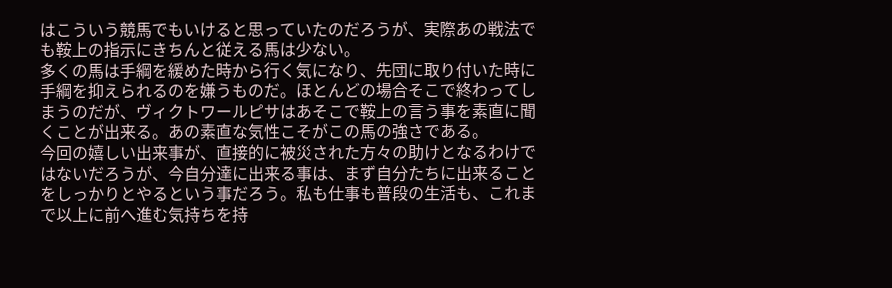はこういう競馬でもいけると思っていたのだろうが、実際あの戦法でも鞍上の指示にきちんと従える馬は少ない。
多くの馬は手綱を緩めた時から行く気になり、先団に取り付いた時に手綱を抑えられるのを嫌うものだ。ほとんどの場合そこで終わってしまうのだが、ヴィクトワールピサはあそこで鞍上の言う事を素直に聞くことが出来る。あの素直な気性こそがこの馬の強さである。
今回の嬉しい出来事が、直接的に被災された方々の助けとなるわけではないだろうが、今自分達に出来る事は、まず自分たちに出来ることをしっかりとやるという事だろう。私も仕事も普段の生活も、これまで以上に前へ進む気持ちを持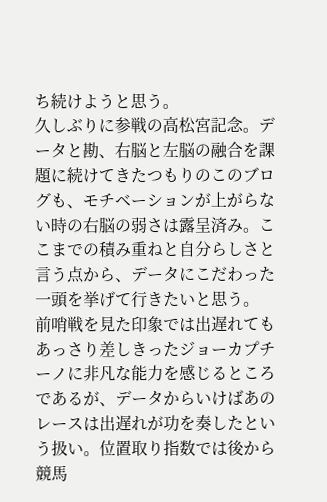ち続けようと思う。
久しぶりに参戦の高松宮記念。データと勘、右脳と左脳の融合を課題に続けてきたつもりのこのブログも、モチベーションが上がらない時の右脳の弱さは露呈済み。ここまでの積み重ねと自分らしさと言う点から、データにこだわった一頭を挙げて行きたいと思う。
前哨戦を見た印象では出遅れてもあっさり差しきったジョーカプチーノに非凡な能力を感じるところであるが、データからいけばあのレースは出遅れが功を奏したという扱い。位置取り指数では後から競馬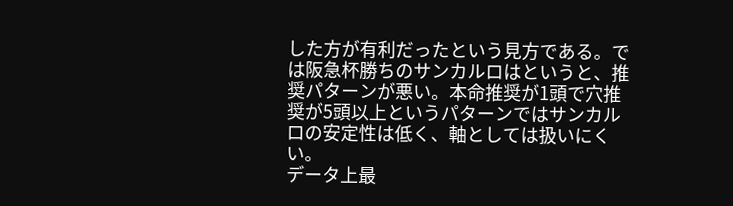した方が有利だったという見方である。では阪急杯勝ちのサンカルロはというと、推奨パターンが悪い。本命推奨が1頭で穴推奨が5頭以上というパターンではサンカルロの安定性は低く、軸としては扱いにくい。
データ上最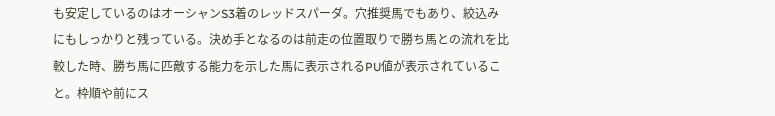も安定しているのはオーシャンS3着のレッドスパーダ。穴推奨馬でもあり、絞込みにもしっかりと残っている。決め手となるのは前走の位置取りで勝ち馬との流れを比較した時、勝ち馬に匹敵する能力を示した馬に表示されるPU値が表示されていること。枠順や前にス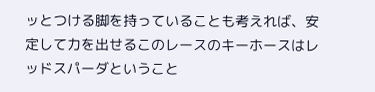ッとつける脚を持っていることも考えれば、安定して力を出せるこのレースのキーホースはレッドスパーダということ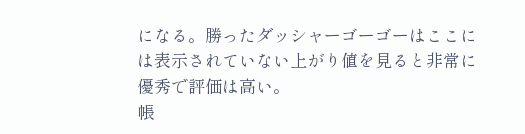になる。勝ったダッシャーゴーゴーはここには表示されていない上がり値を見ると非常に優秀で評価は高い。
帳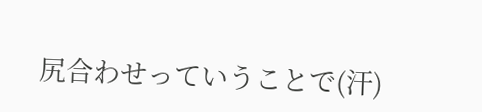尻合わせっていうことで(汗)